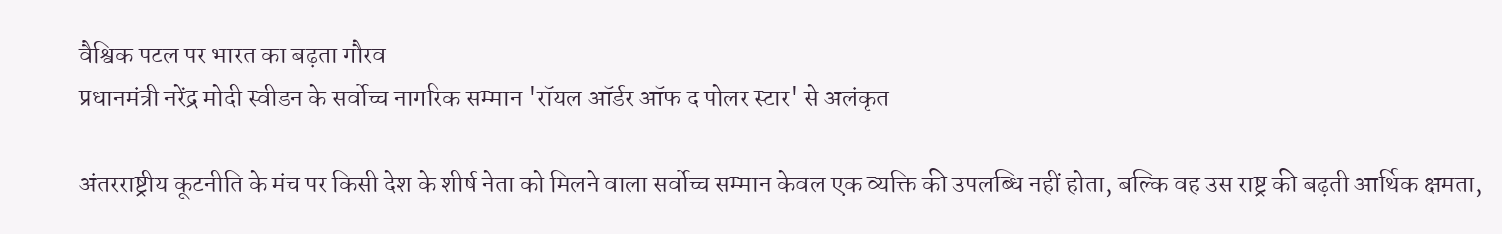वैश्विक पटल पर भारत का बढ़ता गौरव
प्रधानमंत्री नरेंद्र मोदी स्वीडन के सर्वोच्च नागरिक सम्मान 'रॉयल ऑर्डर ऑफ द पोलर स्टार' से अलंकृत

अंतरराष्ट्रीय कूटनीति के मंच पर किसी देश के शीर्ष नेता को मिलने वाला सर्वोच्च सम्मान केवल एक व्यक्ति की उपलब्धि नहीं होता, बल्कि वह उस राष्ट्र की बढ़ती आर्थिक क्षमता,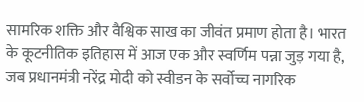सामरिक शक्ति और वैश्विक साख का जीवंत प्रमाण होता है। भारत के कूटनीतिक इतिहास में आज एक और स्वर्णिम पन्ना जुड़ गया है, जब प्रधानमंत्री नरेंद्र मोदी को स्वीडन के सर्वोच्च नागरिक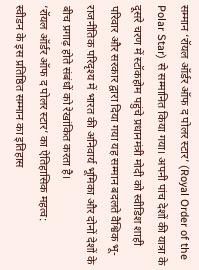सम्मान ‘रॉयल ऑर्डर ऑफ द पोलर स्टार’ (Royal Order of the Polar Star) से सम्मानित किया गया। अपनी पांच देशों की यात्रा के दूसरे चरण में स्टॉकहोम पहुंचे प्रधानमंत्री मोदी को स्वीडिश शाही परिवार और सरकार द्वारा दिया गया यह सम्मान बदलते वैश्विक भू-राजनीतिक परिदृश्य में भारत की अनिवार्य भूमिका और दोनों देशों के बीच प्रगाढ़ होते संबंधों को रेखांकित करता है।
‘रॉयल ऑर्डर ऑफ द पोलर स्टार’ का ऐतिहासिक महत्व:
स्वीडन के इस प्रतिष्ठित सम्मान का इतिहास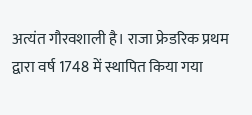अत्यंत गौरवशाली है। राजा फ्रेडरिक प्रथम द्वारा वर्ष 1748 में स्थापित किया गया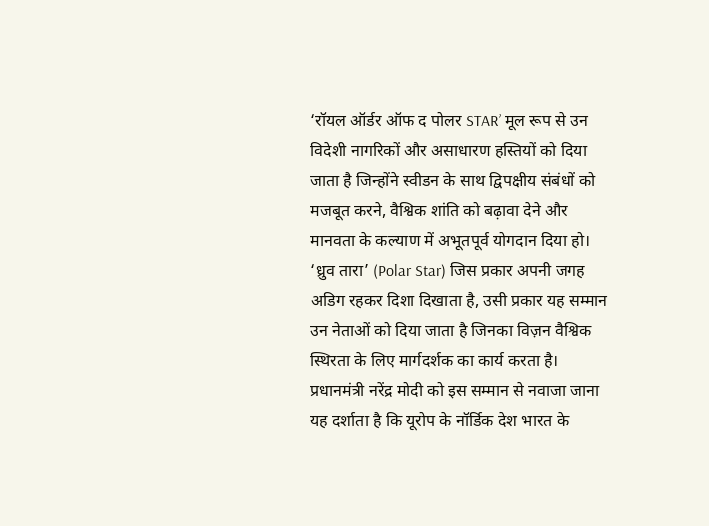‘रॉयल ऑर्डर ऑफ द पोलर STAR’ मूल रूप से उन विदेशी नागरिकों और असाधारण हस्तियों को दिया जाता है जिन्होंने स्वीडन के साथ द्विपक्षीय संबंधों को मजबूत करने, वैश्विक शांति को बढ़ावा देने और मानवता के कल्याण में अभूतपूर्व योगदान दिया हो। ‘ध्रुव तारा’ (Polar Star) जिस प्रकार अपनी जगह अडिग रहकर दिशा दिखाता है, उसी प्रकार यह सम्मान उन नेताओं को दिया जाता है जिनका विज़न वैश्विक स्थिरता के लिए मार्गदर्शक का कार्य करता है। प्रधानमंत्री नरेंद्र मोदी को इस सम्मान से नवाजा जाना यह दर्शाता है कि यूरोप के नॉर्डिक देश भारत के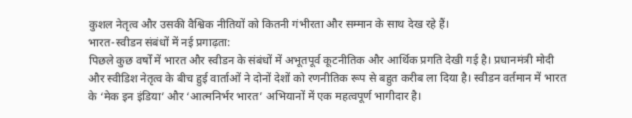कुशल नेतृत्व और उसकी वैश्विक नीतियों को कितनी गंभीरता और सम्मान के साथ देख रहे हैं।
भारत-स्वीडन संबंधों में नई प्रगाढ़ता:
पिछले कुछ वर्षों में भारत और स्वीडन के संबंधों में अभूतपूर्व कूटनीतिक और आर्थिक प्रगति देखी गई है। प्रधानमंत्री मोदी और स्वीडिश नेतृत्व के बीच हुई वार्ताओं ने दोनों देशों को रणनीतिक रूप से बहुत करीब ला दिया है। स्वीडन वर्तमान में भारत के ‘मेक इन इंडिया’ और ‘आत्मनिर्भर भारत’ अभियानों में एक महत्वपूर्ण भागीदार है।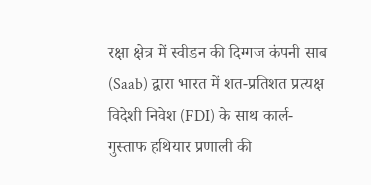रक्षा क्षेत्र में स्वीडन की दिग्गज कंपनी साब (Saab) द्वारा भारत में शत-प्रतिशत प्रत्यक्ष विदेशी निवेश (FDI) के साथ कार्ल-गुस्ताफ हथियार प्रणाली की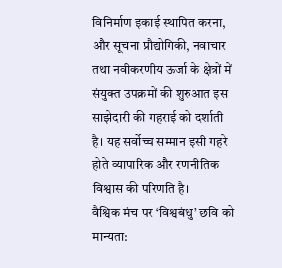विनिर्माण इकाई स्थापित करना, और सूचना प्रौद्योगिकी, नवाचार तथा नवीकरणीय ऊर्जा के क्षेत्रों में संयुक्त उपक्रमों की शुरुआत इस साझेदारी की गहराई को दर्शाती है। यह सर्वोच्च सम्मान इसी गहरे होते व्यापारिक और रणनीतिक विश्वास की परिणति है।
वैश्विक मंच पर ‘विश्वबंधु’ छवि को मान्यता: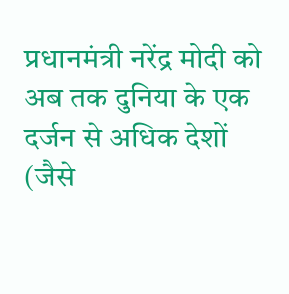प्रधानमंत्री नरेंद्र मोदी को अब तक दुनिया के एक दर्जन से अधिक देशों (जैसे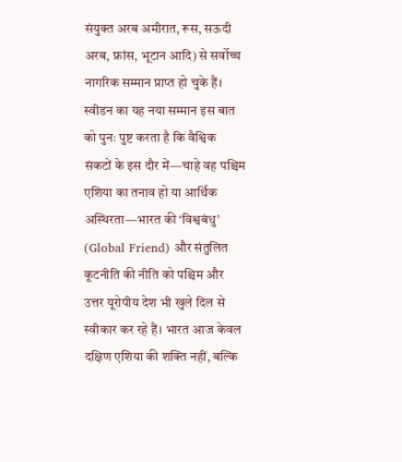संयुक्त अरब अमीरात, रूस, सऊदी अरब, फ्रांस, भूटान आदि) से सर्वोच्च नागरिक सम्मान प्राप्त हो चुके हैं। स्वीडन का यह नया सम्मान इस बात को पुनः पुष्ट करता है कि वैश्विक संकटों के इस दौर में—चाहे वह पश्चिम एशिया का तनाव हो या आर्थिक अस्थिरता—भारत की ‘विश्वबंधु’ (Global Friend) और संतुलित कूटनीति की नीति को पश्चिम और उत्तर यूरोपीय देश भी खुले दिल से स्वीकार कर रहे हैं। भारत आज केवल दक्षिण एशिया की शक्ति नहीं, बल्कि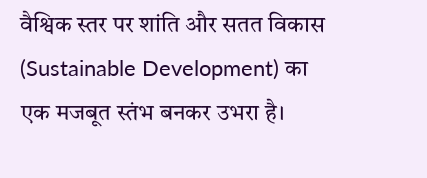वैश्विक स्तर पर शांति और सतत विकास (Sustainable Development) का एक मजबूत स्तंभ बनकर उभरा है।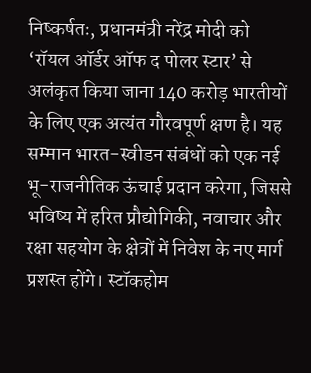निष्कर्षतः, प्रधानमंत्री नरेंद्र मोदी को ‘रॉयल ऑर्डर ऑफ द पोलर स्टार’ से अलंकृत किया जाना 140 करोड़ भारतीयों के लिए एक अत्यंत गौरवपूर्ण क्षण है। यह सम्मान भारत-स्वीडन संबंधों को एक नई भू-राजनीतिक ऊंचाई प्रदान करेगा, जिससे भविष्य में हरित प्रौद्योगिकी, नवाचार और रक्षा सहयोग के क्षेत्रों में निवेश के नए मार्ग प्रशस्त होंगे। स्टॉकहोम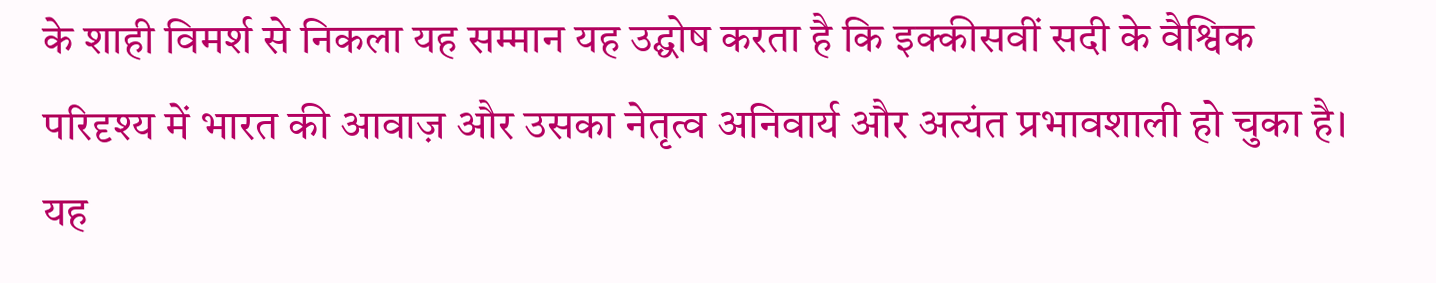के शाही विमर्श से निकला यह सम्मान यह उद्घोष करता है कि इक्कीसवीं सदी के वैश्विक परिदृश्य में भारत की आवाज़ और उसका नेतृत्व अनिवार्य और अत्यंत प्रभावशाली हो चुका है। यह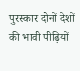पुरस्कार दोनों देशों की भावी पीढ़ियों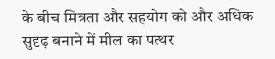के बीच मित्रता और सहयोग को और अधिक सुदृढ़ बनाने में मील का पत्थर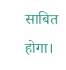साबित होगा।